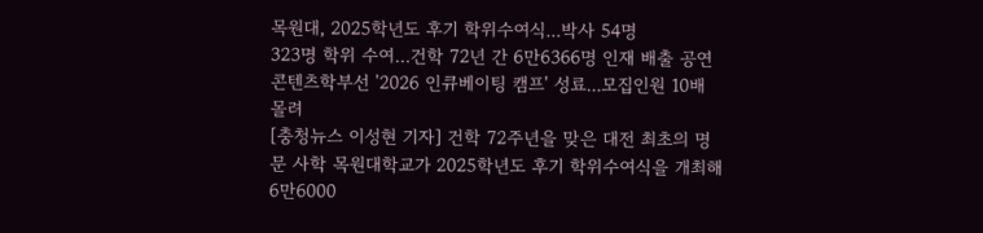목원대, 2025학년도 후기 학위수여식...박사 54명
323명 학위 수여…건학 72년 간 6만6366명 인재 배출 공연콘텐츠학부선 '2026 인큐베이팅 캠프' 성료...모집인원 10배 몰려
[충청뉴스 이성현 기자] 건학 72주년을 맞은 대전 최초의 명문 사학 목원대학교가 2025학년도 후기 학위수여식을 개최해 6만6000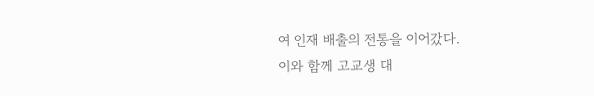여 인재 배출의 전통을 이어갔다.
이와 함께 고교생 대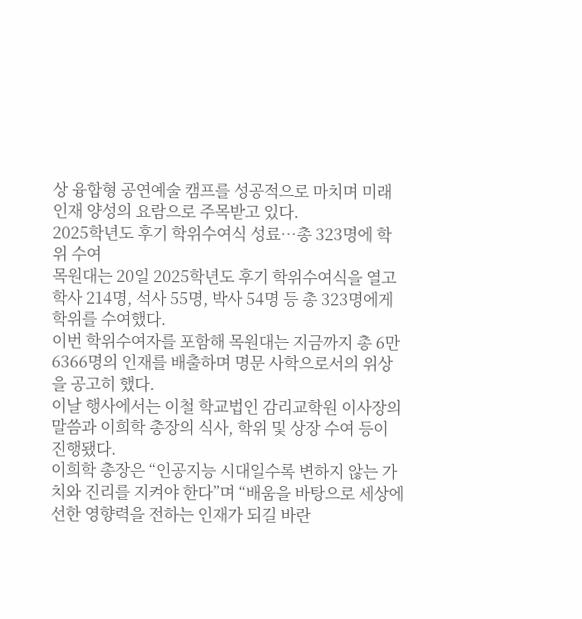상 융합형 공연예술 캠프를 성공적으로 마치며 미래 인재 양성의 요람으로 주목받고 있다.
2025학년도 후기 학위수여식 성료…총 323명에 학위 수여
목원대는 20일 2025학년도 후기 학위수여식을 열고 학사 214명, 석사 55명, 박사 54명 등 총 323명에게 학위를 수여했다.
이번 학위수여자를 포함해 목원대는 지금까지 총 6만6366명의 인재를 배출하며 명문 사학으로서의 위상을 공고히 했다.
이날 행사에서는 이철 학교법인 감리교학원 이사장의 말씀과 이희학 총장의 식사, 학위 및 상장 수여 등이 진행됐다.
이희학 총장은 “인공지능 시대일수록 변하지 않는 가치와 진리를 지켜야 한다”며 “배움을 바탕으로 세상에 선한 영향력을 전하는 인재가 되길 바란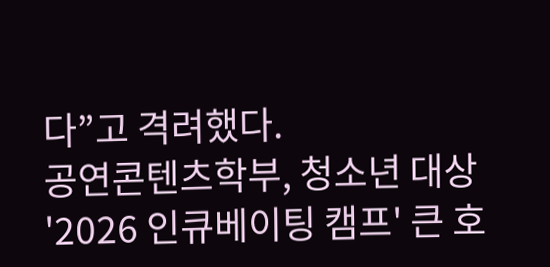다”고 격려했다.
공연콘텐츠학부, 청소년 대상 '2026 인큐베이팅 캠프' 큰 호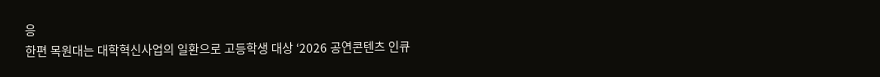응
한편 목원대는 대학혁신사업의 일환으로 고등학생 대상 ‘2026 공연콘텐츠 인큐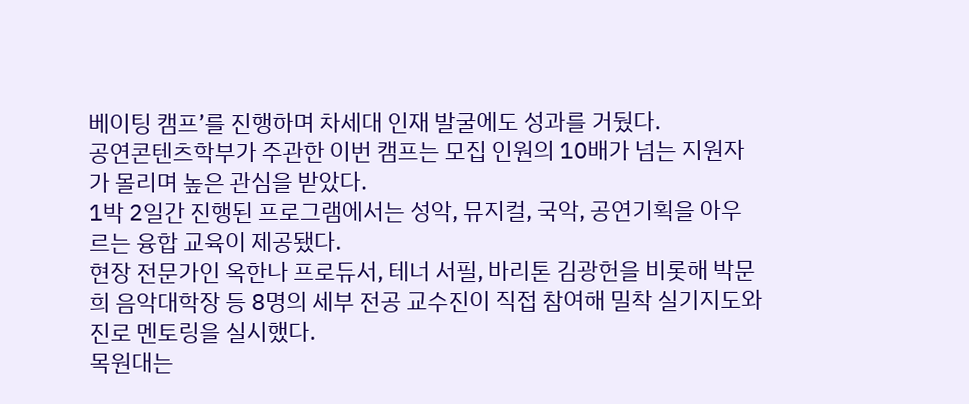베이팅 캠프’를 진행하며 차세대 인재 발굴에도 성과를 거뒀다.
공연콘텐츠학부가 주관한 이번 캠프는 모집 인원의 10배가 넘는 지원자가 몰리며 높은 관심을 받았다.
1박 2일간 진행된 프로그램에서는 성악, 뮤지컬, 국악, 공연기획을 아우르는 융합 교육이 제공됐다.
현장 전문가인 옥한나 프로듀서, 테너 서필, 바리톤 김광헌을 비롯해 박문희 음악대학장 등 8명의 세부 전공 교수진이 직접 참여해 밀착 실기지도와 진로 멘토링을 실시했다.
목원대는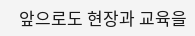앞으로도 현장과 교육을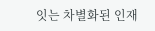잇는 차별화된 인재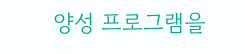양성 프로그램을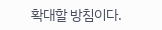확대할 방침이다.